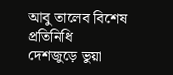আবু তালেব বিশেষ প্রতিনিধি
দেশজুড়ে ভুয়া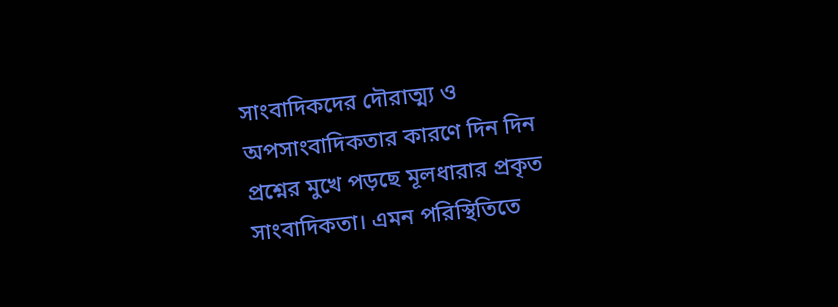সাংবাদিকদের দৌরাত্ম্য ও অপসাংবাদিকতার কারণে দিন দিন প্রশ্নের মুখে পড়ছে মূলধারার প্রকৃত সাংবাদিকতা। এমন পরিস্থিতিতে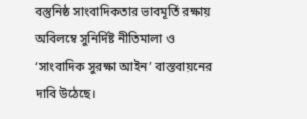বস্তুনিষ্ঠ সাংবাদিকতার ভাবমূর্তি রক্ষায় অবিলম্বে সুনির্দিষ্ট নীতিমালা ও ‘সাংবাদিক সুরক্ষা আইন’ বাস্তবায়নের দাবি উঠেছে।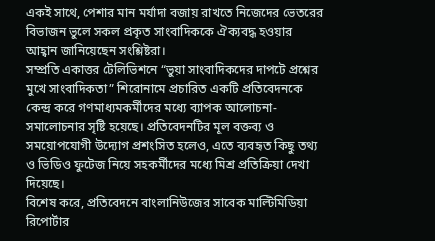একই সাথে, পেশার মান মর্যাদা বজায় রাখতে নিজেদের ভেতরের বিভাজন ভুলে সকল প্রকৃত সাংবাদিককে ঐক্যবদ্ধ হওয়ার আহ্বান জানিয়েছেন সংশ্লিষ্টরা।
সম্প্রতি একাত্তর টেলিভিশনে “ভুয়া সাংবাদিকদের দাপটে প্রশ্নের মুখে সাংবাদিকতা” শিরোনামে প্রচারিত একটি প্রতিবেদনকে কেন্দ্র করে গণমাধ্যমকর্মীদের মধ্যে ব্যাপক আলোচনা-সমালোচনার সৃষ্টি হয়েছে। প্রতিবেদনটির মূল বক্তব্য ও সময়োপযোগী উদ্যোগ প্রশংসিত হলেও, এতে ব্যবহৃত কিছু তথ্য ও ভিডিও ফুটেজ নিয়ে সহকর্মীদের মধ্যে মিশ্র প্রতিক্রিয়া দেখা দিয়েছে।
বিশেষ করে, প্রতিবেদনে বাংলানিউজের সাবেক মাল্টিমিডিয়া রিপোর্টার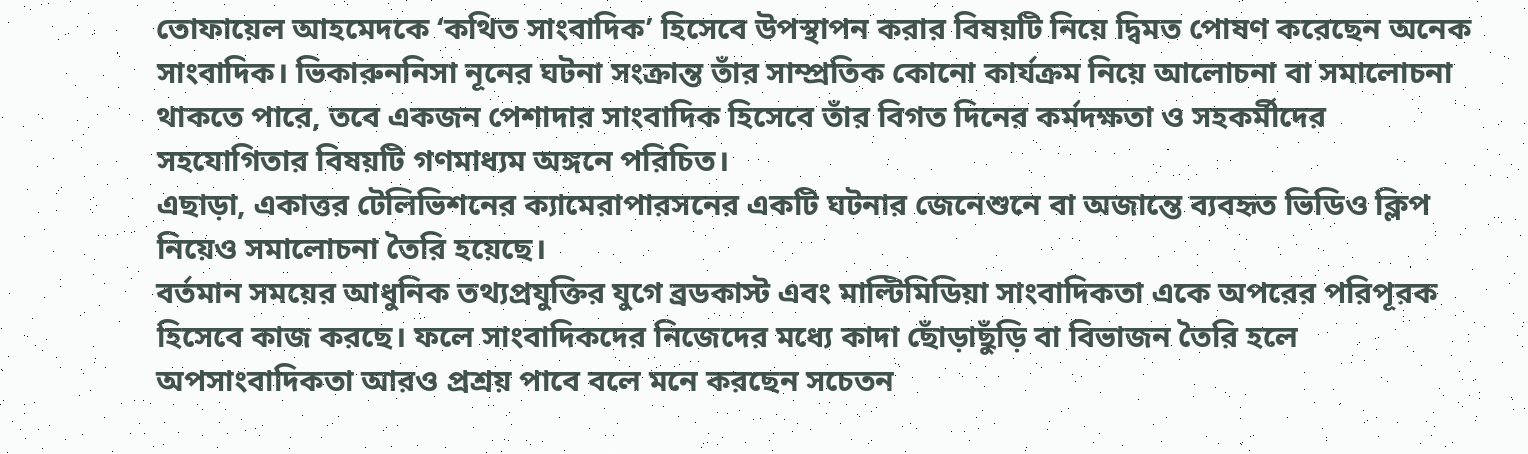তোফায়েল আহমেদকে ‘কথিত সাংবাদিক’ হিসেবে উপস্থাপন করার বিষয়টি নিয়ে দ্বিমত পোষণ করেছেন অনেক সাংবাদিক। ভিকারুননিসা নূনের ঘটনা সংক্রান্ত তাঁর সাম্প্রতিক কোনো কার্যক্রম নিয়ে আলোচনা বা সমালোচনা থাকতে পারে, তবে একজন পেশাদার সাংবাদিক হিসেবে তাঁর বিগত দিনের কর্মদক্ষতা ও সহকর্মীদের সহযোগিতার বিষয়টি গণমাধ্যম অঙ্গনে পরিচিত।
এছাড়া, একাত্তর টেলিভিশনের ক্যামেরাপারসনের একটি ঘটনার জেনেশুনে বা অজান্তে ব্যবহৃত ভিডিও ক্লিপ নিয়েও সমালোচনা তৈরি হয়েছে।
বর্তমান সময়ের আধুনিক তথ্যপ্রযুক্তির যুগে ব্রডকাস্ট এবং মাল্টিমিডিয়া সাংবাদিকতা একে অপরের পরিপূরক হিসেবে কাজ করছে। ফলে সাংবাদিকদের নিজেদের মধ্যে কাদা ছোঁড়াছুঁড়ি বা বিভাজন তৈরি হলে অপসাংবাদিকতা আরও প্রশ্রয় পাবে বলে মনে করছেন সচেতন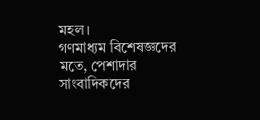মহল।
গণমাধ্যম বিশেষজ্ঞদের মতে, পেশাদার সাংবাদিকদের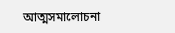আত্মসমালোচনা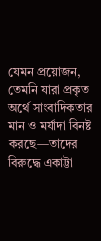যেমন প্রয়োজন, তেমনি যারা প্রকৃত অর্থে সাংবাদিকতার মান ও মর্যাদা বিনষ্ট করছে—তাদের বিরুদ্ধে একাট্টা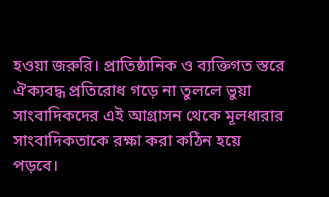হওয়া জরুরি। প্রাতিষ্ঠানিক ও ব্যক্তিগত স্তরে ঐক্যবদ্ধ প্রতিরোধ গড়ে না তুললে ভুয়া সাংবাদিকদের এই আগ্রাসন থেকে মূলধারার সাংবাদিকতাকে রক্ষা করা কঠিন হয়ে পড়বে।